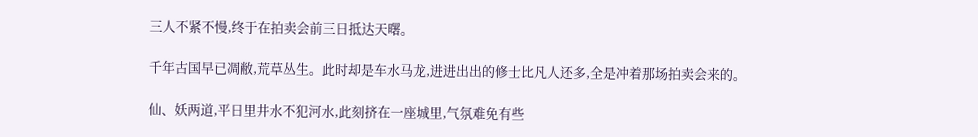三人不紧不慢,终于在拍卖会前三日抵达天曙。

千年古国早已凋敝,荒草丛生。此时却是车水马龙,进进出出的修士比凡人还多,全是冲着那场拍卖会来的。

仙、妖两道,平日里井水不犯河水,此刻挤在一座城里,气氛难免有些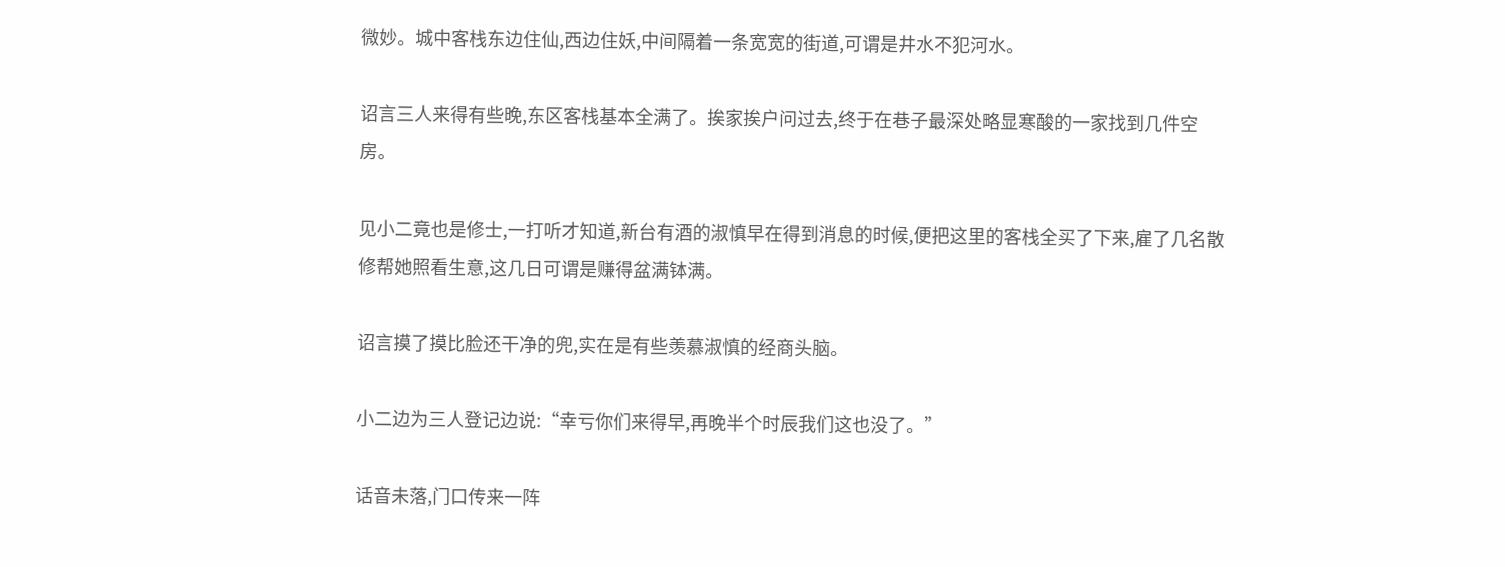微妙。城中客栈东边住仙,西边住妖,中间隔着一条宽宽的街道,可谓是井水不犯河水。

诏言三人来得有些晚,东区客栈基本全满了。挨家挨户问过去,终于在巷子最深处略显寒酸的一家找到几件空房。

见小二竟也是修士,一打听才知道,新台有酒的淑慎早在得到消息的时候,便把这里的客栈全买了下来,雇了几名散修帮她照看生意,这几日可谓是赚得盆满钵满。

诏言摸了摸比脸还干净的兜,实在是有些羡慕淑慎的经商头脑。

小二边为三人登记边说:“幸亏你们来得早,再晚半个时辰我们这也没了。”

话音未落,门口传来一阵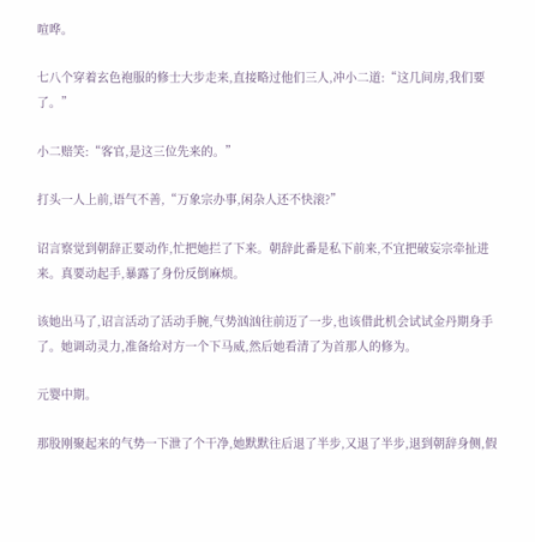喧哗。

七八个穿着玄色袍服的修士大步走来,直接略过他们三人,冲小二道:“这几间房,我们要了。”

小二赔笑:“客官,是这三位先来的。”

打头一人上前,语气不善,“万象宗办事,闲杂人还不快滚?”

诏言察觉到朝辞正要动作,忙把她拦了下来。朝辞此番是私下前来,不宜把破妄宗牵扯进来。真要动起手,暴露了身份反倒麻烦。

该她出马了,诏言活动了活动手腕,气势汹汹往前迈了一步,也该借此机会试试金丹期身手了。她调动灵力,准备给对方一个下马威,然后她看清了为首那人的修为。

元婴中期。

那股刚聚起来的气势一下泄了个干净,她默默往后退了半步,又退了半步,退到朝辞身侧,假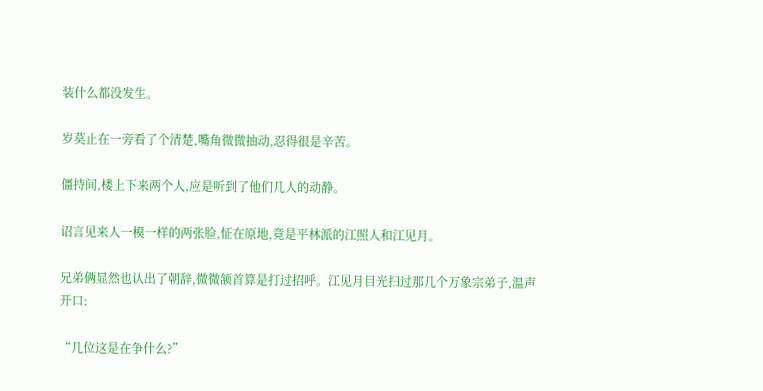装什么都没发生。

岁莫止在一旁看了个清楚,嘴角微微抽动,忍得很是辛苦。

僵持间,楼上下来两个人,应是听到了他们几人的动静。

诏言见来人一模一样的两张脸,怔在原地,竟是平林派的江照人和江见月。

兄弟俩显然也认出了朝辞,微微颔首算是打过招呼。江见月目光扫过那几个万象宗弟子,温声开口:

“几位这是在争什么?”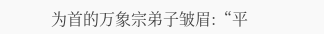为首的万象宗弟子皱眉:“平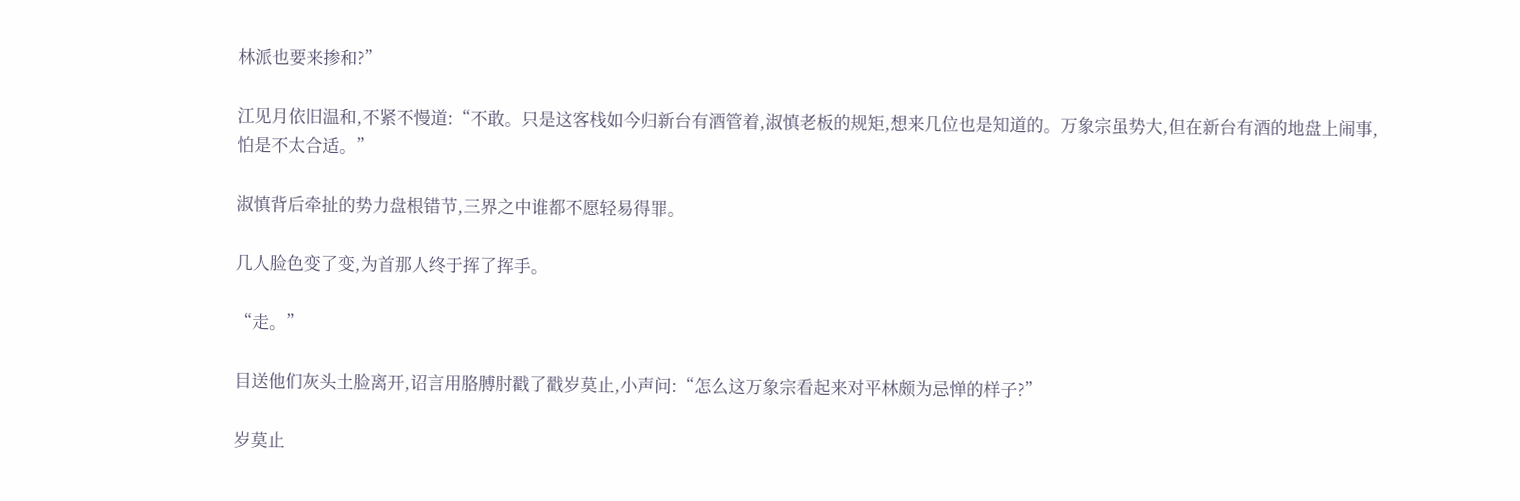林派也要来掺和?”

江见月依旧温和,不紧不慢道:“不敢。只是这客栈如今归新台有酒管着,淑慎老板的规矩,想来几位也是知道的。万象宗虽势大,但在新台有酒的地盘上闹事,怕是不太合适。”

淑慎背后牵扯的势力盘根错节,三界之中谁都不愿轻易得罪。

几人脸色变了变,为首那人终于挥了挥手。

“走。”

目送他们灰头土脸离开,诏言用胳膊肘戳了戳岁莫止,小声问:“怎么这万象宗看起来对平林颇为忌惮的样子?”

岁莫止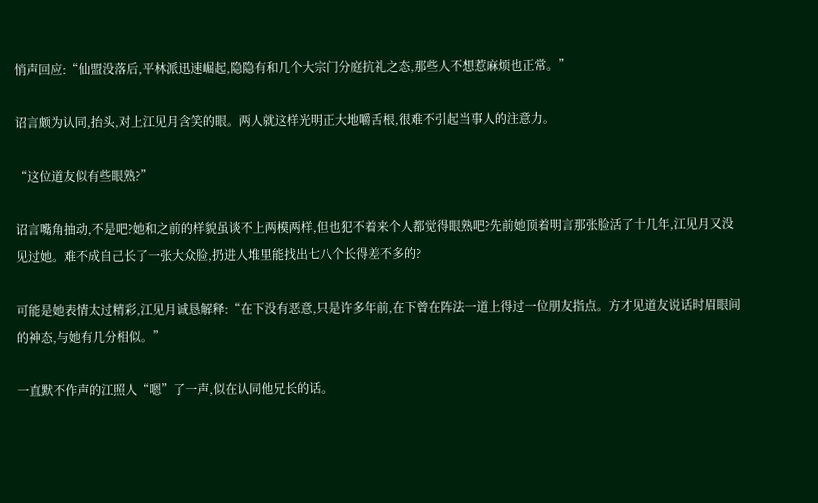悄声回应:“仙盟没落后,平林派迅速崛起,隐隐有和几个大宗门分庭抗礼之态,那些人不想惹麻烦也正常。”

诏言颇为认同,抬头,对上江见月含笑的眼。两人就这样光明正大地嚼舌根,很难不引起当事人的注意力。

“这位道友似有些眼熟?”

诏言嘴角抽动,不是吧?她和之前的样貌虽谈不上两模两样,但也犯不着来个人都觉得眼熟吧?先前她顶着明言那张脸活了十几年,江见月又没见过她。难不成自己长了一张大众脸,扔进人堆里能找出七八个长得差不多的?

可能是她表情太过精彩,江见月诚恳解释:“在下没有恶意,只是许多年前,在下曾在阵法一道上得过一位朋友指点。方才见道友说话时眉眼间的神态,与她有几分相似。”

一直默不作声的江照人“嗯”了一声,似在认同他兄长的话。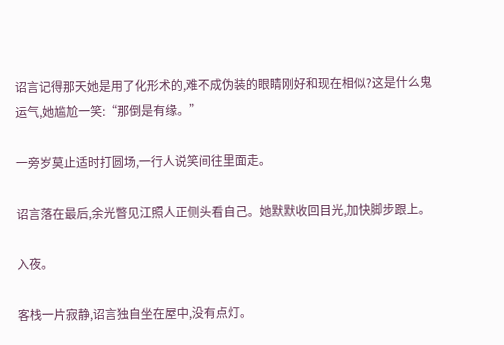诏言记得那天她是用了化形术的,难不成伪装的眼睛刚好和现在相似?这是什么鬼运气,她尴尬一笑:“那倒是有缘。”

一旁岁莫止适时打圆场,一行人说笑间往里面走。

诏言落在最后,余光瞥见江照人正侧头看自己。她默默收回目光,加快脚步跟上。

入夜。

客栈一片寂静,诏言独自坐在屋中,没有点灯。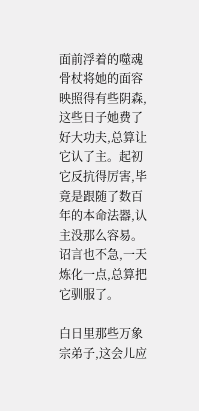面前浮着的噬魂骨杖将她的面容映照得有些阴森,这些日子她费了好大功夫,总算让它认了主。起初它反抗得厉害,毕竟是跟随了数百年的本命法器,认主没那么容易。诏言也不急,一天炼化一点,总算把它驯服了。

白日里那些万象宗弟子,这会儿应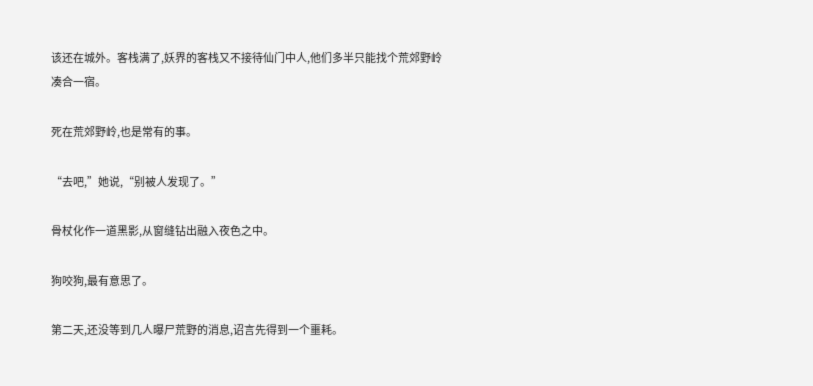该还在城外。客栈满了,妖界的客栈又不接待仙门中人,他们多半只能找个荒郊野岭凑合一宿。

死在荒郊野岭,也是常有的事。

“去吧,”她说,“别被人发现了。”

骨杖化作一道黑影,从窗缝钻出融入夜色之中。

狗咬狗,最有意思了。

第二天,还没等到几人曝尸荒野的消息,诏言先得到一个噩耗。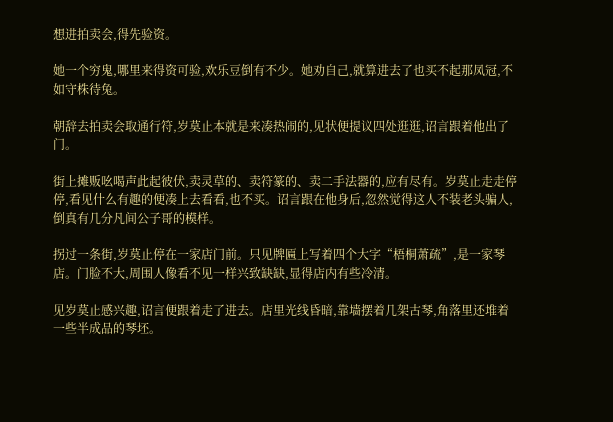想进拍卖会,得先验资。

她一个穷鬼,哪里来得资可验,欢乐豆倒有不少。她劝自己,就算进去了也买不起那凤冠,不如守株待兔。

朝辞去拍卖会取通行符,岁莫止本就是来凑热闹的,见状便提议四处逛逛,诏言跟着他出了门。

街上摊贩吆喝声此起彼伏,卖灵草的、卖符篆的、卖二手法器的,应有尽有。岁莫止走走停停,看见什么有趣的便凑上去看看,也不买。诏言跟在他身后,忽然觉得这人不装老头骗人,倒真有几分凡间公子哥的模样。

拐过一条街,岁莫止停在一家店门前。只见牌匾上写着四个大字“梧桐萧疏”,是一家琴店。门脸不大,周围人像看不见一样兴致缺缺,显得店内有些冷清。

见岁莫止感兴趣,诏言便跟着走了进去。店里光线昏暗,靠墙摆着几架古琴,角落里还堆着一些半成品的琴坯。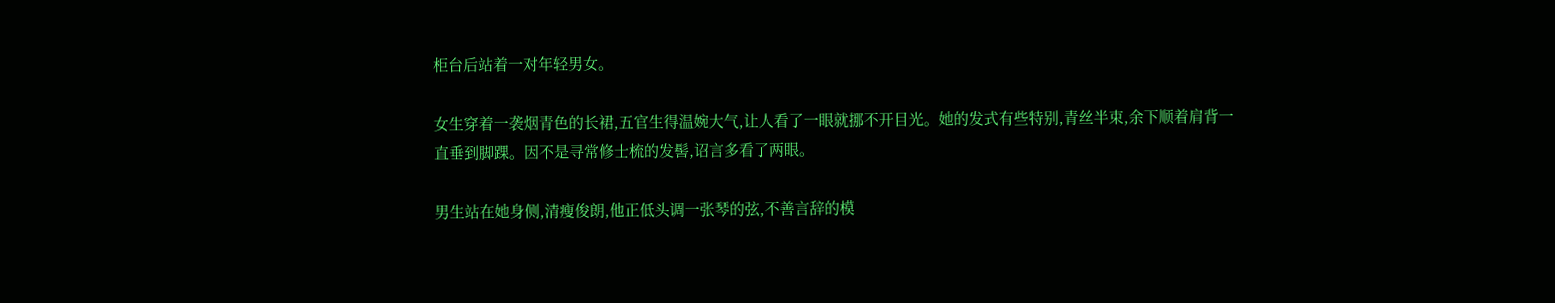柜台后站着一对年轻男女。

女生穿着一袭烟青色的长裙,五官生得温婉大气,让人看了一眼就挪不开目光。她的发式有些特别,青丝半束,余下顺着肩背一直垂到脚踝。因不是寻常修士梳的发髻,诏言多看了两眼。

男生站在她身侧,清瘦俊朗,他正低头调一张琴的弦,不善言辞的模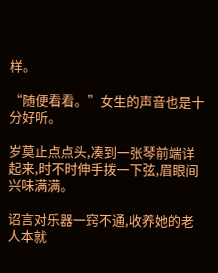样。

“随便看看。”女生的声音也是十分好听。

岁莫止点点头,凑到一张琴前端详起来,时不时伸手拨一下弦,眉眼间兴味满满。

诏言对乐器一窍不通,收养她的老人本就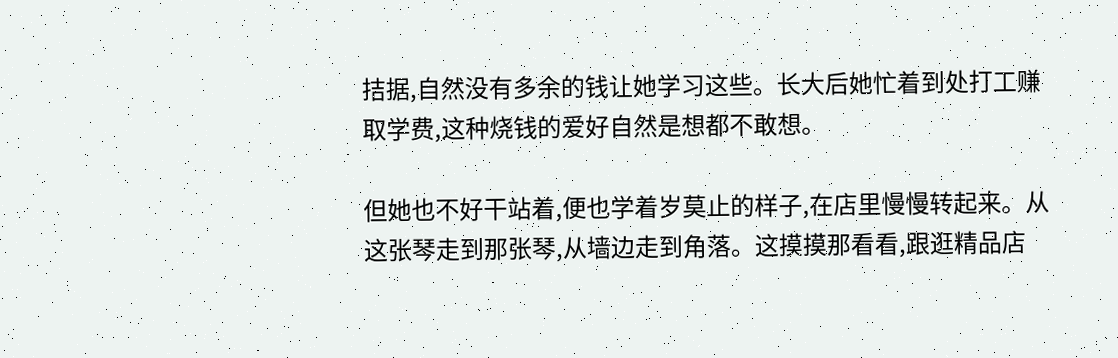拮据,自然没有多余的钱让她学习这些。长大后她忙着到处打工赚取学费,这种烧钱的爱好自然是想都不敢想。

但她也不好干站着,便也学着岁莫止的样子,在店里慢慢转起来。从这张琴走到那张琴,从墙边走到角落。这摸摸那看看,跟逛精品店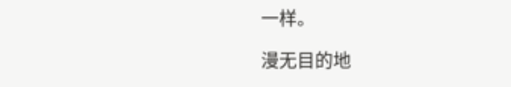一样。

漫无目的地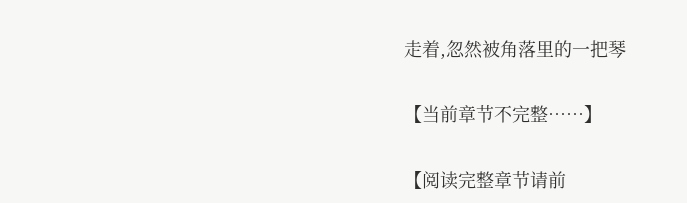走着,忽然被角落里的一把琴

【当前章节不完整……】

【阅读完整章节请前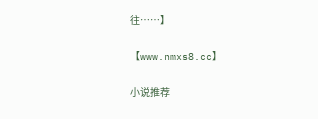往……】

【www.nmxs8.cc】

小说推荐